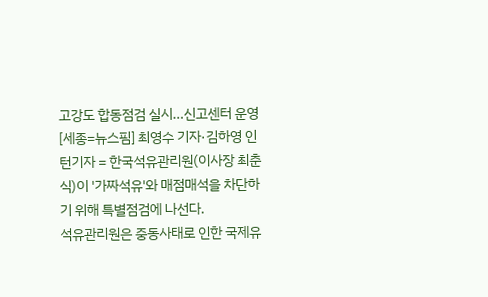고강도 합동점검 실시…신고센터 운영
[세종=뉴스핌] 최영수 기자·김하영 인턴기자 = 한국석유관리원(이사장 최춘식)이 '가짜석유'와 매점매석을 차단하기 위해 특별점검에 나선다.
석유관리원은 중동사태로 인한 국제유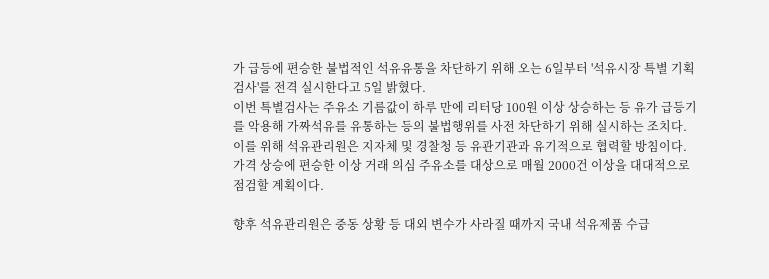가 급등에 편승한 불법적인 석유유통을 차단하기 위해 오는 6일부터 '석유시장 특별 기획검사'를 전격 실시한다고 5일 밝혔다.
이번 특별검사는 주유소 기름값이 하루 만에 리터당 100원 이상 상승하는 등 유가 급등기를 악용해 가짜석유를 유통하는 등의 불법행위를 사전 차단하기 위해 실시하는 조치다.
이를 위해 석유관리원은 지자체 및 경찰청 등 유관기관과 유기적으로 협력할 방침이다. 가격 상승에 편승한 이상 거래 의심 주유소를 대상으로 매월 2000건 이상을 대대적으로 점검할 계획이다.

향후 석유관리원은 중동 상황 등 대외 변수가 사라질 때까지 국내 석유제품 수급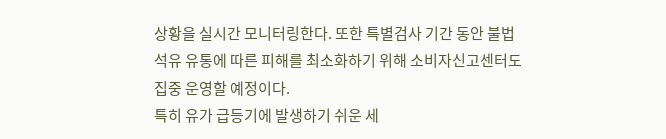상황을 실시간 모니터링한다. 또한 특별검사 기간 동안 불법 석유 유통에 따른 피해를 최소화하기 위해 소비자신고센터도 집중 운영할 예정이다.
특히 유가 급등기에 발생하기 쉬운 세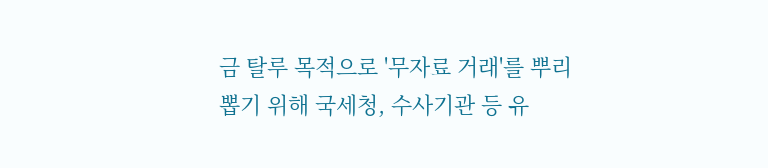금 탈루 목적으로 '무자료 거래'를 뿌리 뽑기 위해 국세청, 수사기관 등 유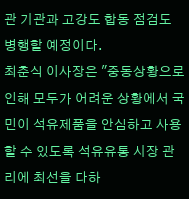관 기관과 고강도 합동 점검도 병행할 예정이다.
최춘식 이사장은 "중동상황으로 인해 모두가 어려운 상황에서 국민이 석유제품을 안심하고 사용할 수 있도록 석유유통 시장 관리에 최선을 다하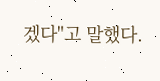겠다"고 말했다.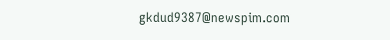gkdud9387@newspim.com